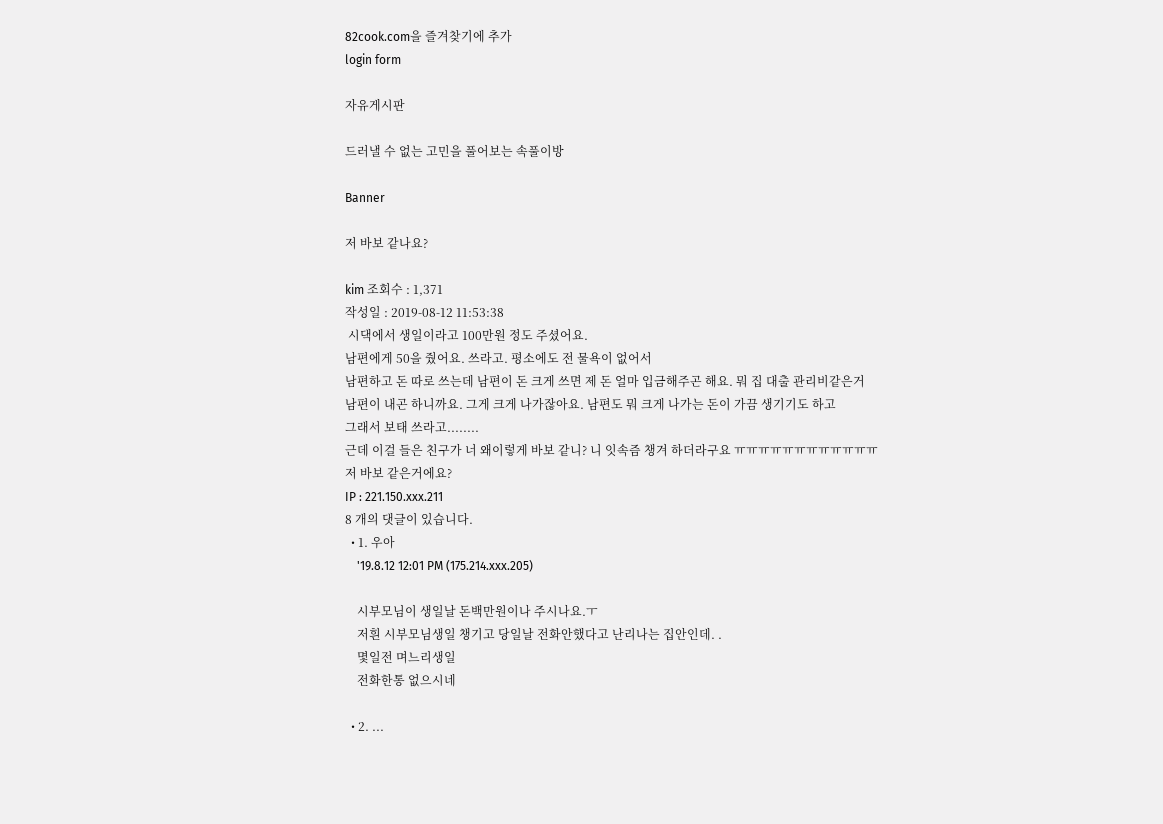82cook.com을 즐겨찾기에 추가
login form

자유게시판

드러낼 수 없는 고민을 풀어보는 속풀이방

Banner

저 바보 같나요?

kim 조회수 : 1,371
작성일 : 2019-08-12 11:53:38
 시댁에서 생일이라고 100만원 정도 주셨어요.
남편에게 50을 줬어요. 쓰라고. 평소에도 전 물욕이 없어서
남편하고 돈 따로 쓰는데 남편이 돈 크게 쓰면 제 돈 얼마 입금해주곤 해요. 뭐 집 대출 관리비같은거
남편이 내곤 하니까요. 그게 크게 나가잖아요. 남편도 뭐 크게 나가는 돈이 가끔 생기기도 하고
그래서 보태 쓰라고........
근데 이걸 들은 친구가 너 왜이렇게 바보 같니? 니 잇속즘 챙겨 하더라구요 ㅠㅠㅠㅠㅠㅠㅠㅠㅠㅠㅠㅠ
저 바보 같은거에요?
IP : 221.150.xxx.211
8 개의 댓글이 있습니다.
  • 1. 우아
    '19.8.12 12:01 PM (175.214.xxx.205)

    시부모님이 생일날 돈백만원이나 주시나요.ㅜ
    저흰 시부모님생일 챙기고 당일날 전화안했다고 난리나는 집안인데. .
    몇일전 며느리생일
    전화한통 없으시네

  • 2. ...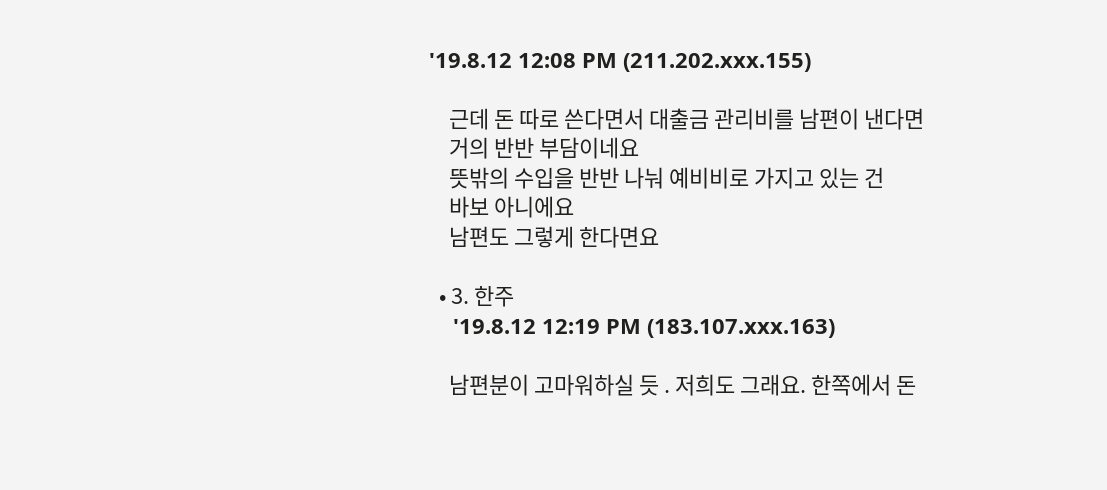'19.8.12 12:08 PM (211.202.xxx.155)

    근데 돈 따로 쓴다면서 대출금 관리비를 남편이 낸다면
    거의 반반 부담이네요
    뜻밖의 수입을 반반 나눠 예비비로 가지고 있는 건
    바보 아니에요
    남편도 그렇게 한다면요

  • 3. 한주
    '19.8.12 12:19 PM (183.107.xxx.163)

    남편분이 고마워하실 듯 . 저희도 그래요. 한쪽에서 돈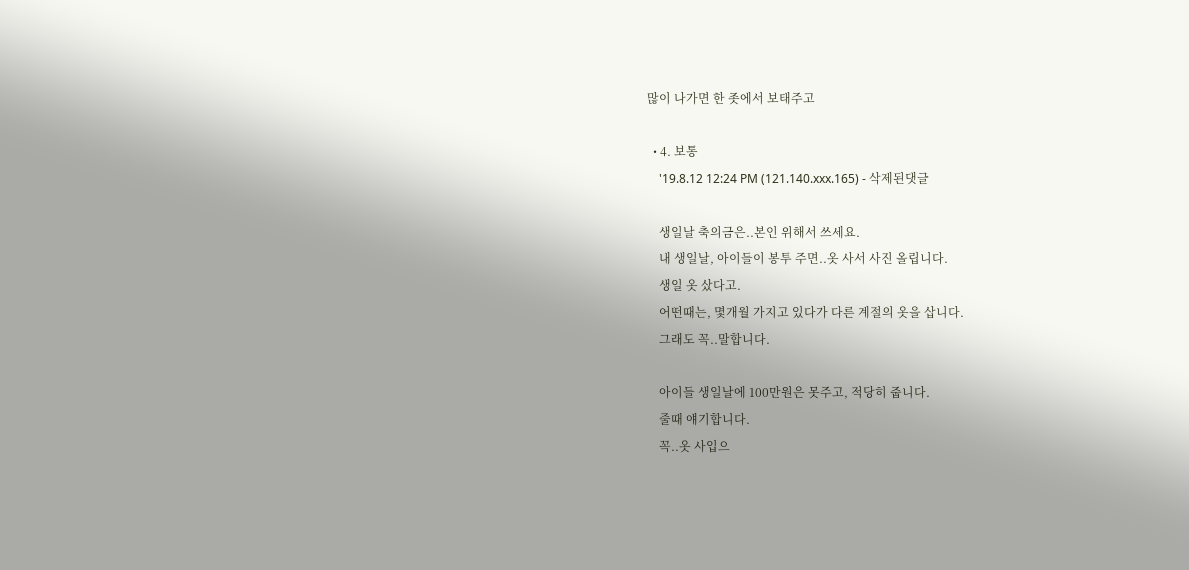많이 나가면 한 좃에서 보태주고

  • 4. 보통
    '19.8.12 12:24 PM (121.140.xxx.165) - 삭제된댓글

    생일날 축의금은..본인 위해서 쓰세요.
    내 생일날, 아이들이 봉투 주면..옷 사서 사진 올립니다.
    생일 옷 샀다고.
    어떤때는, 몇개월 가지고 있다가 다른 계절의 옷을 삽니다.
    그래도 꼭..말합니다.

    아이들 생일날에 100만원은 못주고, 적당히 줍니다.
    줄때 얘기합니다.
    꼭..옷 사입으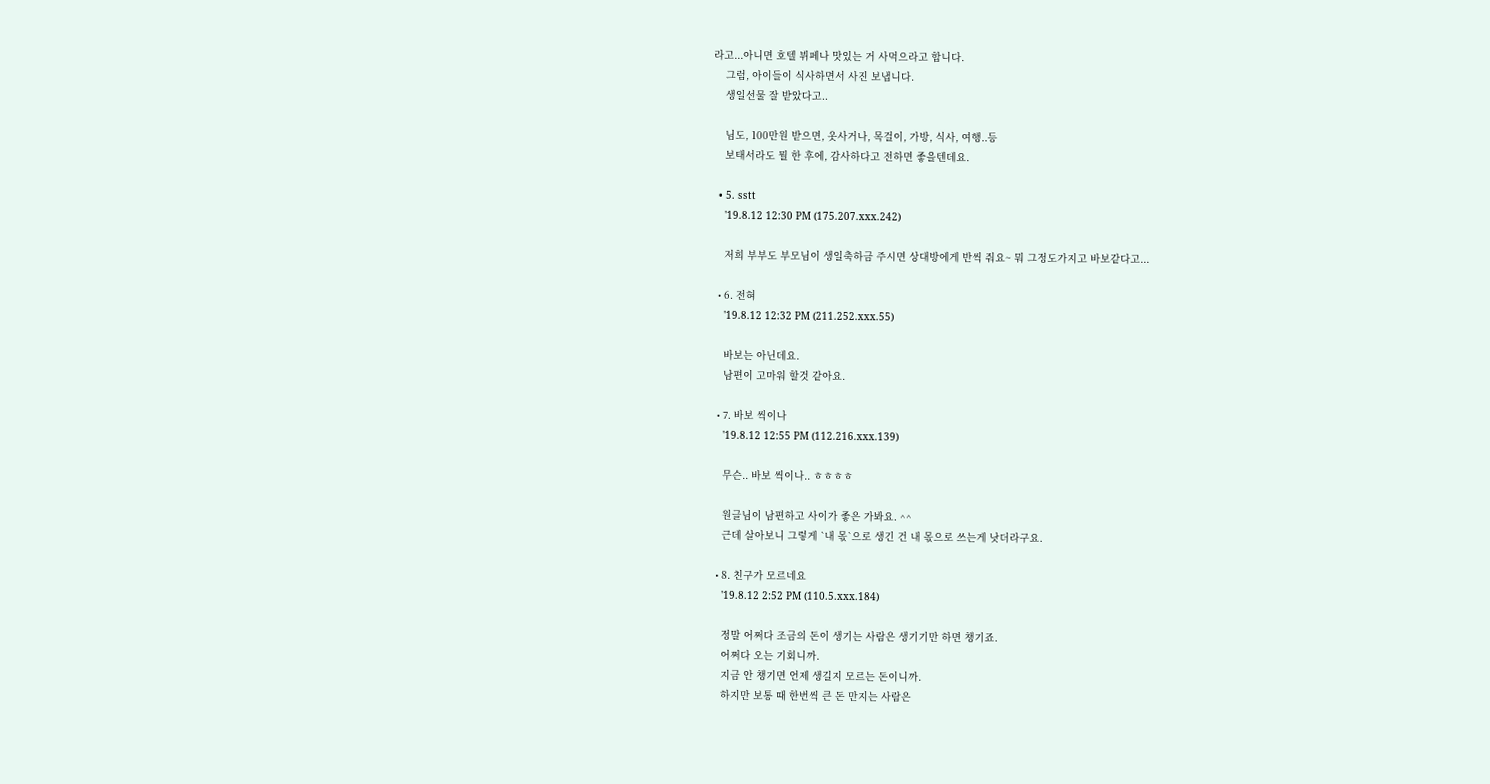라고...아니면 호텔 뷔페나 맛있는 거 사먹으라고 합니다.
    그럼, 아이들이 식사하면서 사진 보냅니다.
    생일선물 잘 받았다고..

    님도, 100만원 받으면, 옷사거나, 목걸이, 가방, 식사, 여행..등
    보태서라도 뭘 한 후에, 감사하다고 전하면 좋을텐데요.

  • 5. sstt
    '19.8.12 12:30 PM (175.207.xxx.242)

    저희 부부도 부모님이 생일축하금 주시면 상대방에게 반씩 줘요~ 뭐 그정도가지고 바보같다고...

  • 6. 전혀
    '19.8.12 12:32 PM (211.252.xxx.55)

    바보는 아닌데요.
    남편이 고마워 할것 같아요.

  • 7. 바보 씩이나
    '19.8.12 12:55 PM (112.216.xxx.139)

    무슨.. 바보 씩이나.. ㅎㅎㅎㅎ

    원글님이 남편하고 사이가 좋은 가봐요. ^^
    근데 살아보니 그렇게 `내 몫`으로 생긴 건 내 몫으로 쓰는게 낫더라구요.

  • 8. 친구가 모르네요
    '19.8.12 2:52 PM (110.5.xxx.184)

    정말 어쩌다 조금의 돈이 생기는 사람은 생기기만 하면 챙기죠.
    어쩌다 오는 기회니까.
    지금 안 챙기면 언제 생길지 모르는 돈이니까.
    하지만 보통 때 한번씩 큰 돈 만지는 사람은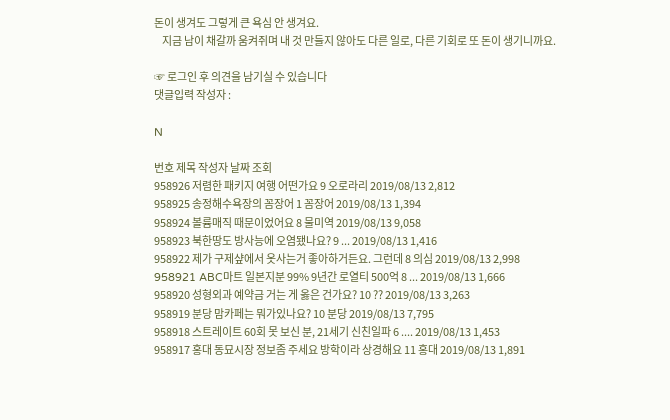돈이 생겨도 그렇게 큰 욕심 안 생겨요.
    지금 남이 채갈까 움켜쥐며 내 것 만들지 않아도 다른 일로, 다른 기회로 또 돈이 생기니까요.

☞ 로그인 후 의견을 남기실 수 있습니다
댓글입력 작성자 :

N

번호 제목 작성자 날짜 조회
958926 저렴한 패키지 여행 어떤가요 9 오로라리 2019/08/13 2,812
958925 송정해수욕장의 꼼장어 1 꼼장어 2019/08/13 1,394
958924 볼륨매직 때문이었어요 8 물미역 2019/08/13 9,058
958923 북한땅도 방사능에 오염됐나요? 9 ... 2019/08/13 1,416
958922 제가 구제샾에서 옷사는거 좋아하거든요. 그런데 8 의심 2019/08/13 2,998
958921 ABC마트 일본지분 99% 9년간 로열티 500억 8 ... 2019/08/13 1,666
958920 성형외과 예약금 거는 게 옳은 건가요? 10 ?? 2019/08/13 3,263
958919 분당 맘카페는 뭐가있나요? 10 분당 2019/08/13 7,795
958918 스트레이트 60회 못 보신 분, 21세기 신친일파 6 .... 2019/08/13 1,453
958917 홍대 동묘시장 정보좀 주세요 방학이라 상경해요 11 홍대 2019/08/13 1,891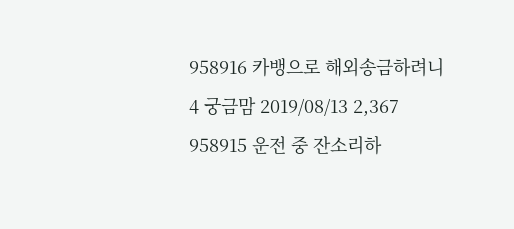958916 카뱅으로 해외송금하려니 4 궁금맘 2019/08/13 2,367
958915 운전 중 잔소리하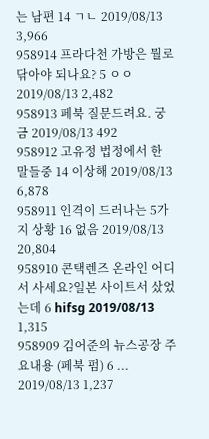는 남편 14 ㄱㄴ 2019/08/13 3,966
958914 프라다천 가방은 뭘로 닦아야 되나요? 5 ㅇㅇ 2019/08/13 2,482
958913 페북 질문드려요. 궁금 2019/08/13 492
958912 고유정 법정에서 한 말들중 14 이상해 2019/08/13 6,878
958911 인격이 드러나는 5가지 상황 16 없음 2019/08/13 20,804
958910 콘택렌즈 온라인 어디서 사세요?일본 사이트서 샀었는데 6 hifsg 2019/08/13 1,315
958909 김어준의 뉴스공장 주요내용 (페북 펌) 6 ... 2019/08/13 1,237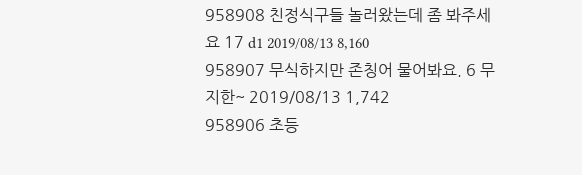958908 친정식구들 놀러왔는데 좀 봐주세요 17 d1 2019/08/13 8,160
958907 무식하지만 존칭어 물어봐요. 6 무지한~ 2019/08/13 1,742
958906 초등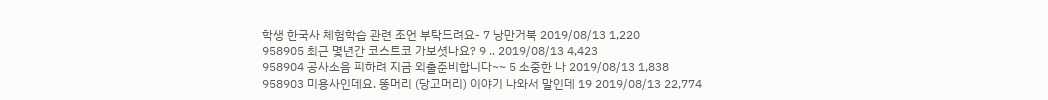학생 한국사 체험학습 관련 조언 부탁드려요- 7 낭만거북 2019/08/13 1,220
958905 최근 몇년간 코스트코 가보셧나요? 9 .. 2019/08/13 4,423
958904 공사소음 피하려 지금 외출준비합니다~~ 5 소중한 나 2019/08/13 1,838
958903 미용사인데요. 똥머리 (당고머리) 이야기 나와서 말인데 19 2019/08/13 22,774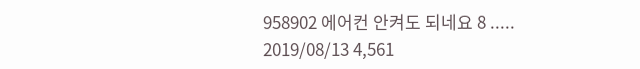958902 에어컨 안켜도 되네요 8 ..... 2019/08/13 4,561